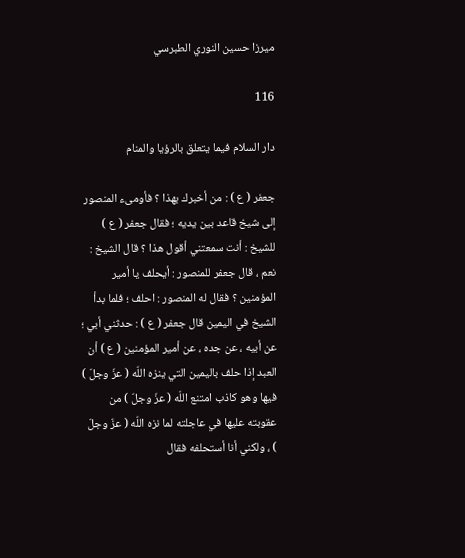ميرزا حسين النوري الطبرسي

116

دار السلام فيما يتعلق بالرؤيا والمنام

جعفر ( ع ) : من أخبرك بهذا ؟ فأومىء المنصور إلى شيخ قاعد بين يديه ؛ فقال جعفر ( ع ) للشيخ : أنت سمعتني أقول هذا ؟ قال الشيخ : نعم ، قال جعفر للمنصور : أيحلف يا أمير المؤمنين ؟ فقال له المنصور : احلف ؛ فلما بدأ الشيخ في اليمين قال جعفر ( ع ) : حدثني أبي ؛ عن أبيه ، عن جده ، عن أمير المؤمنين ( ع ) أن العبد إذا حلف باليمين التي ينزه اللّه ( عزّ وجلّ ) فيها وهو كاذب امتنع اللّه ( عزّ وجلّ ) من عقوبته عليها في عاجلته لما نزه اللّه ( عزّ وجلّ ) ، ولكني أنا أستحلفه فقال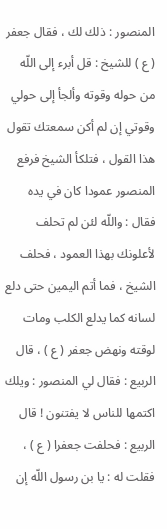المنصور : ذلك لك ، فقال جعفر ( ع ) للشيخ : قل أبرء إلى اللّه من حوله وقوته وألجأ إلى حولي وقوتي إن لم أكن سمعتك تقول هذا القول ، فتلكأ الشيخ فرفع المنصور عمودا كان في يده فقال : واللّه لئن لم تحلف لأعلونك بهذا العمود ، فحلف الشيخ ، فما أتم اليمين حتى دلع لسانه كما يدلع الكلب ومات لوقته ونهض جعفر ( ع ) ، قال الربيع : فقال لي المنصور : ويلك اكتمها للناس لا يفتنون ! قال الربيع : فحلفت جعفرا ( ع ) ، فقلت له : يا بن رسول اللّه إن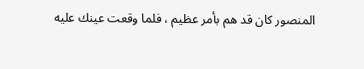المنصور كان قد هم بأمر عظيم ، فلما وقعت عينك عليه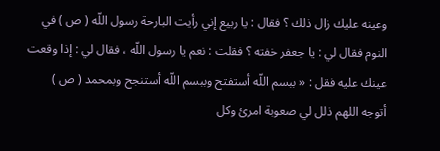وعينه عليك زال ذلك ؟ فقال : يا ربيع إني رأيت البارحة رسول اللّه ( ص ) في النوم فقال لي : يا جعفر خفته ؟ فقلت : نعم يا رسول اللّه ، فقال لي : إذا وقعت عينك عليه فقل : « ببسم اللّه أستفتح وببسم اللّه أستنجح وبمحمد ( ص ) أتوجه اللهم ذلل لي صعوبة امرئ وكل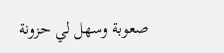صعوبة وسهل لي حزونة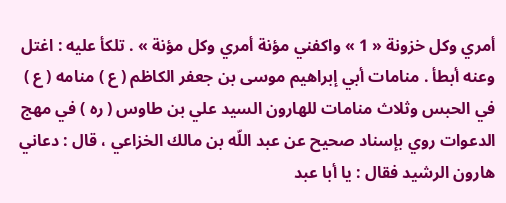أمري وكل خزونة « 1 » واكفني مؤنة أمري وكل مؤنة » . تلكأ عليه : اغتل وعنه أبطأ . منامات أبي إبراهيم موسى بن جعفر الكاظم ( ع ) منامه ( ع ) في الحبس وثلاث منامات للهارون السيد علي بن طاوس ( ره ) في مهج الدعوات روي بإسناد صحيح عن عبد اللّه بن مالك الخزاعي ، قال : دعاني هارون الرشيد فقال : يا أبا عبد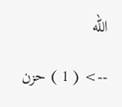اللّه

--> ( 1 ) حزن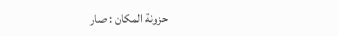حزونة المكان : صار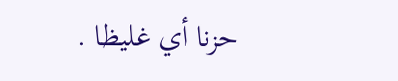حزنا أي غليظا .